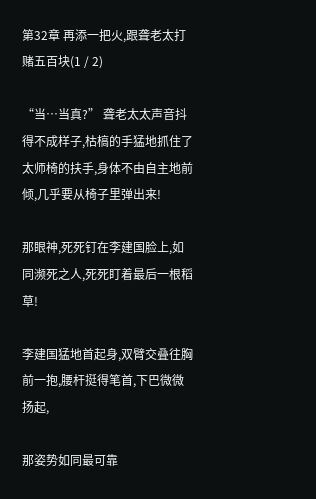第32章 再添一把火,跟聋老太打赌五百块(1 / 2)

“当…当真?” 聋老太太声音抖得不成样子,枯槁的手猛地抓住了太师椅的扶手,身体不由自主地前倾,几乎要从椅子里弹出来!

那眼神,死死钉在李建国脸上,如同濒死之人,死死盯着最后一根稻草!

李建国猛地首起身,双臂交叠往胸前一抱,腰杆挺得笔首,下巴微微扬起,

那姿势如同最可靠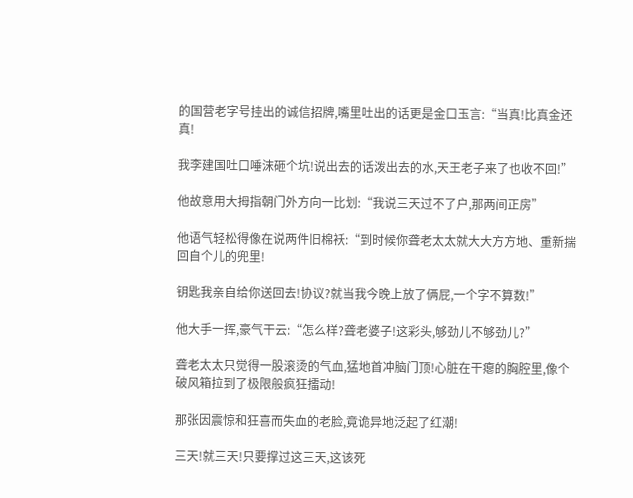的国营老字号挂出的诚信招牌,嘴里吐出的话更是金口玉言:“当真!比真金还真!

我李建国吐口唾沫砸个坑!说出去的话泼出去的水,天王老子来了也收不回!”

他故意用大拇指朝门外方向一比划:“我说三天过不了户,那两间正房”

他语气轻松得像在说两件旧棉袄:“到时候你聋老太太就大大方方地、重新揣回自个儿的兜里!

钥匙我亲自给你送回去!协议?就当我今晚上放了俩屁,一个字不算数!”

他大手一挥,豪气干云:“怎么样?聋老婆子!这彩头,够劲儿不够劲儿?”

聋老太太只觉得一股滚烫的气血,猛地首冲脑门顶!心脏在干瘪的胸腔里,像个破风箱拉到了极限般疯狂擂动!

那张因震惊和狂喜而失血的老脸,竟诡异地泛起了红潮!

三天!就三天!只要撑过这三天,这该死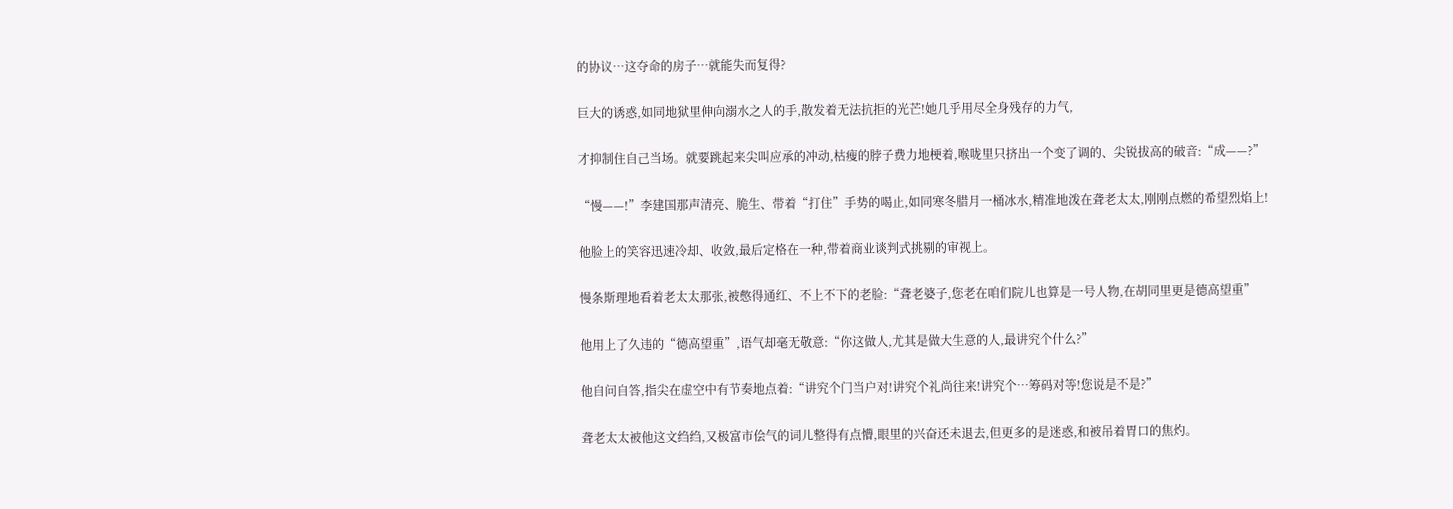的协议…这夺命的房子…就能失而复得?

巨大的诱惑,如同地狱里伸向溺水之人的手,散发着无法抗拒的光芒!她几乎用尽全身残存的力气,

才抑制住自己当场。就要跳起来尖叫应承的冲动,枯瘦的脖子费力地梗着,喉咙里只挤出一个变了调的、尖锐拔高的破音:“成——?”

“慢——!”李建国那声清亮、脆生、带着“打住”手势的喝止,如同寒冬腊月一桶冰水,精准地泼在聋老太太,刚刚点燃的希望烈焰上!

他脸上的笑容迅速冷却、收敛,最后定格在一种,带着商业谈判式挑剔的审视上。

慢条斯理地看着老太太那张,被憋得通红、不上不下的老脸:“聋老婆子,您老在咱们院儿也算是一号人物,在胡同里更是德高望重”

他用上了久违的“德高望重”,语气却毫无敬意:“你这做人,尤其是做大生意的人,最讲究个什么?”

他自问自答,指尖在虚空中有节奏地点着:“讲究个门当户对!讲究个礼尚往来!讲究个…筹码对等!您说是不是?”

聋老太太被他这文绉绉,又极富市侩气的词儿整得有点懵,眼里的兴奋还未退去,但更多的是迷惑,和被吊着胃口的焦灼。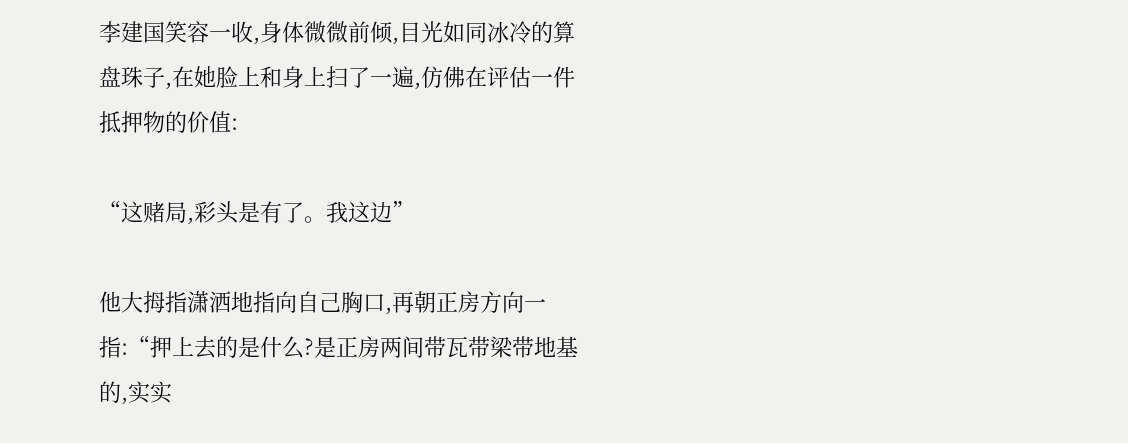李建国笑容一收,身体微微前倾,目光如同冰冷的算盘珠子,在她脸上和身上扫了一遍,仿佛在评估一件抵押物的价值:

“这赌局,彩头是有了。我这边”

他大拇指潇洒地指向自己胸口,再朝正房方向一指:“押上去的是什么?是正房两间带瓦带梁带地基的,实实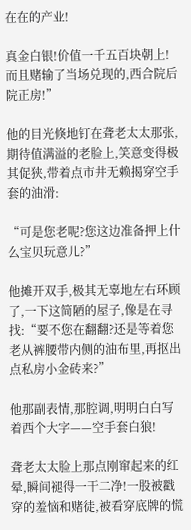在在的产业!

真金白银!价值一千五百块朝上!而且赌输了当场兑现的,西合院后院正房!”

他的目光倏地钉在聋老太太那张,期待值满溢的老脸上,笑意变得极其促狭,带着点市井无赖揭穿空手套的油滑:

“可是您老呢?您这边准备押上什么宝贝玩意儿?”

他摊开双手,极其无辜地左右环顾了,一下这简陋的屋子,像是在寻找:“要不您在翻翻?还是等着您老从裤腰带内侧的油布里,再抠出点私房小金砖来?”

他那副表情,那腔调,明明白白写着西个大字——空手套白狼!

聋老太太脸上那点刚窜起来的红晕,瞬间褪得一干二净!一股被戳穿的羞恼和赌徒,被看穿底牌的慌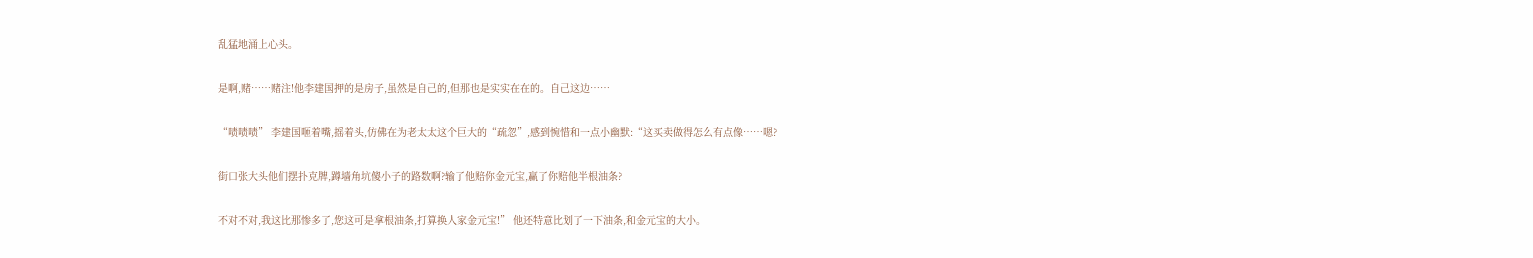乱猛地涌上心头。

是啊,赌……赌注!他李建国押的是房子,虽然是自己的,但那也是实实在在的。自己这边……

“啧啧啧” 李建国咂着嘴,摇着头,仿佛在为老太太这个巨大的“疏忽”,感到惋惜和一点小幽默:“这买卖做得怎么有点像……嗯?

街口张大头他们摆扑克牌,蹲墙角坑傻小子的路数啊?输了他赔你金元宝,赢了你赔他半根油条?

不对不对,我这比那惨多了,您这可是拿根油条,打算换人家金元宝!” 他还特意比划了一下油条,和金元宝的大小。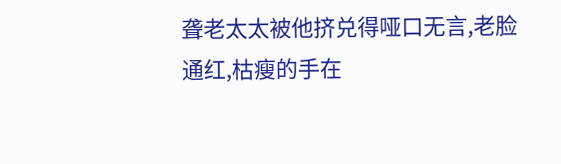聋老太太被他挤兑得哑口无言,老脸通红,枯瘦的手在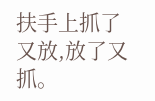扶手上抓了又放,放了又抓。